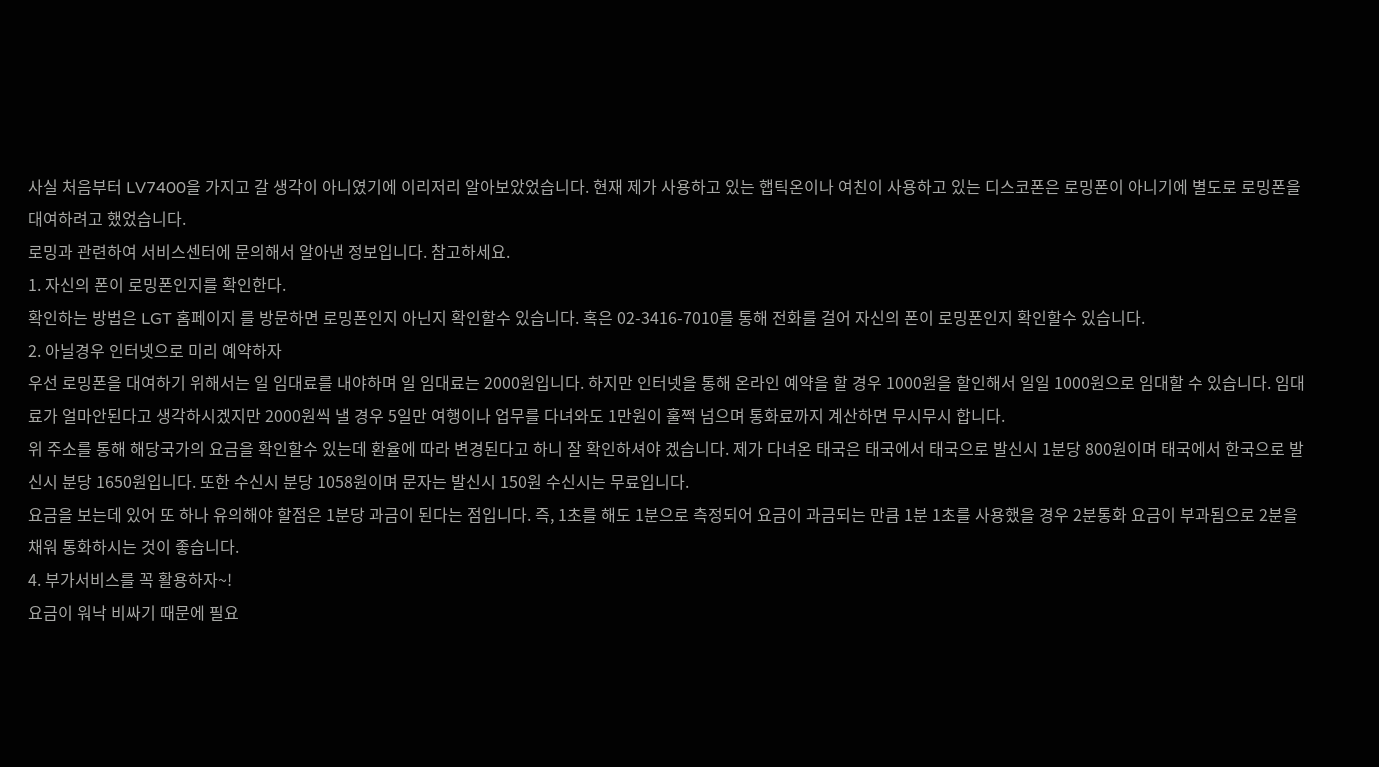사실 처음부터 LV7400을 가지고 갈 생각이 아니였기에 이리저리 알아보았었습니다. 현재 제가 사용하고 있는 햅틱온이나 여친이 사용하고 있는 디스코폰은 로밍폰이 아니기에 별도로 로밍폰을 대여하려고 했었습니다.
로밍과 관련하여 서비스센터에 문의해서 알아낸 정보입니다. 참고하세요.
1. 자신의 폰이 로밍폰인지를 확인한다.
확인하는 방법은 LGT 홈페이지 를 방문하면 로밍폰인지 아닌지 확인할수 있습니다. 혹은 02-3416-7010를 통해 전화를 걸어 자신의 폰이 로밍폰인지 확인할수 있습니다.
2. 아닐경우 인터넷으로 미리 예약하자
우선 로밍폰을 대여하기 위해서는 일 임대료를 내야하며 일 임대료는 2000원입니다. 하지만 인터넷을 통해 온라인 예약을 할 경우 1000원을 할인해서 일일 1000원으로 임대할 수 있습니다. 임대료가 얼마안된다고 생각하시겠지만 2000원씩 낼 경우 5일만 여행이나 업무를 다녀와도 1만원이 훌쩍 넘으며 통화료까지 계산하면 무시무시 합니다.
위 주소를 통해 해당국가의 요금을 확인할수 있는데 환율에 따라 변경된다고 하니 잘 확인하셔야 겠습니다. 제가 다녀온 태국은 태국에서 태국으로 발신시 1분당 800원이며 태국에서 한국으로 발신시 분당 1650원입니다. 또한 수신시 분당 1058원이며 문자는 발신시 150원 수신시는 무료입니다.
요금을 보는데 있어 또 하나 유의해야 할점은 1분당 과금이 된다는 점입니다. 즉, 1초를 해도 1분으로 측정되어 요금이 과금되는 만큼 1분 1초를 사용했을 경우 2분통화 요금이 부과됨으로 2분을 채워 통화하시는 것이 좋습니다.
4. 부가서비스를 꼭 활용하자~!
요금이 워낙 비싸기 때문에 필요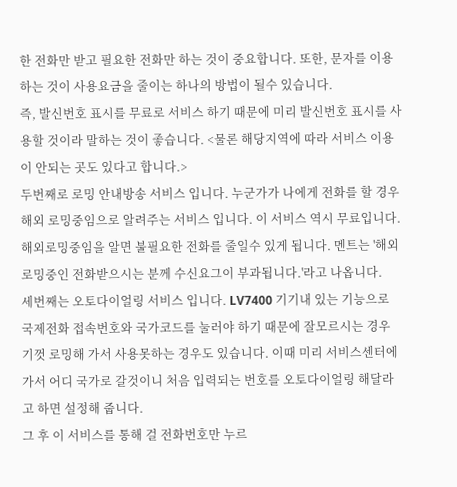한 전화만 받고 필요한 전화만 하는 것이 중요합니다. 또한, 문자를 이용하는 것이 사용요금을 줄이는 하나의 방법이 될수 있습니다.
즉, 발신번호 표시를 무료로 서비스 하기 때문에 미리 발신번호 표시를 사용할 것이라 말하는 것이 좋습니다. <물론 해당지역에 따라 서비스 이용이 안되는 곳도 있다고 합니다.>
두번째로 로밍 안내방송 서비스 입니다. 누군가가 나에게 전화를 할 경우 해외 로밍중임으로 알려주는 서비스 입니다. 이 서비스 역시 무료입니다. 해외로밍중임을 알면 불필요한 전화를 줄일수 있게 됩니다. 멘트는 '해외로밍중인 전화받으시는 분께 수신요그이 부과됩니다.'라고 나옵니다.
세번째는 오토다이얼링 서비스 입니다. LV7400 기기내 있는 기능으로 국제전화 접속번호와 국가코드를 눌러야 하기 때문에 잘모르시는 경우 기껏 로밍해 가서 사용못하는 경우도 있습니다. 이때 미리 서비스센터에 가서 어디 국가로 갈것이니 처음 입력되는 번호를 오토다이얼링 해달라고 하면 설정해 줍니다.
그 후 이 서비스를 통해 걸 전화번호만 누르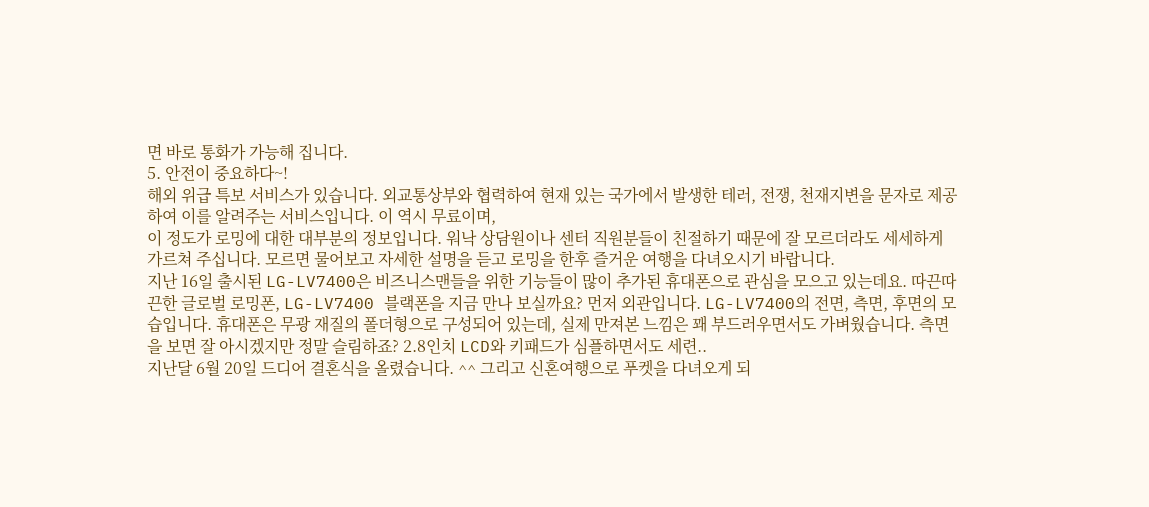면 바로 통화가 가능해 집니다.
5. 안전이 중요하다~!
해외 위급 특보 서비스가 있습니다. 외교통상부와 협력하여 현재 있는 국가에서 발생한 테러, 전쟁, 천재지변을 문자로 제공하여 이를 알려주는 서비스입니다. 이 역시 무료이며,
이 정도가 로밍에 대한 대부분의 정보입니다. 워낙 상담원이나 센터 직원분들이 친절하기 때문에 잘 모르더라도 세세하게 가르쳐 주십니다. 모르면 물어보고 자세한 설명을 듣고 로밍을 한후 즐거운 여행을 다녀오시기 바랍니다.
지난 16일 출시된 LG-LV7400은 비즈니스맨들을 위한 기능들이 많이 추가된 휴대폰으로 관심을 모으고 있는데요. 따끈따끈한 글로벌 로밍폰, LG-LV7400 블랙폰을 지금 만나 보실까요? 먼저 외관입니다. LG-LV7400의 전면, 측면, 후면의 모습입니다. 휴대폰은 무광 재질의 폴더형으로 구성되어 있는데, 실제 만져본 느낌은 꽤 부드러우면서도 가벼웠습니다. 측면을 보면 잘 아시겠지만 정말 슬림하죠? 2.8인치 LCD와 키패드가 심플하면서도 세련..
지난달 6월 20일 드디어 결혼식을 올렸습니다. ^^ 그리고 신혼여행으로 푸켓을 다녀오게 되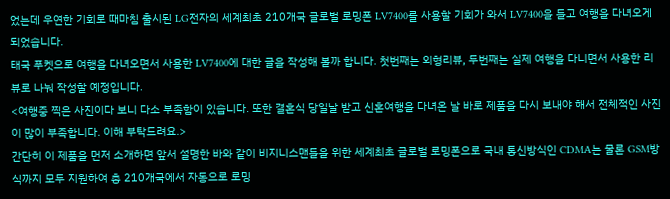었는데 우연한 기회로 때마침 출시된 LG전자의 세계최초 210개국 글로벌 로밍폰 LV7400를 사용할 기회가 와서 LV7400을 들고 여행을 다녀오게 되었습니다.
태국 푸켓으로 여행을 다녀오면서 사용한 LV7400에 대한 글을 작성해 볼까 합니다. 첫번째는 외형리뷰, 두번째는 실제 여행을 다니면서 사용한 리뷰로 나눠 작성할 예정입니다.
<여행중 찍은 사진이다 보니 다소 부족함이 있습니다. 또한 결혼식 당일날 받고 신혼여행을 다녀온 날 바로 제품을 다시 보내야 해서 전체적인 사진이 많이 부족합니다. 이해 부탁드려요.>
간단히 이 제품을 먼저 소개하면 앞서 설명한 바와 같이 비지니스맨들을 위한 세계최초 글로벌 로밍폰으로 국내 통신방식인 CDMA는 물론 GSM방식까지 모두 지원하여 총 210개국에서 자동으로 로밍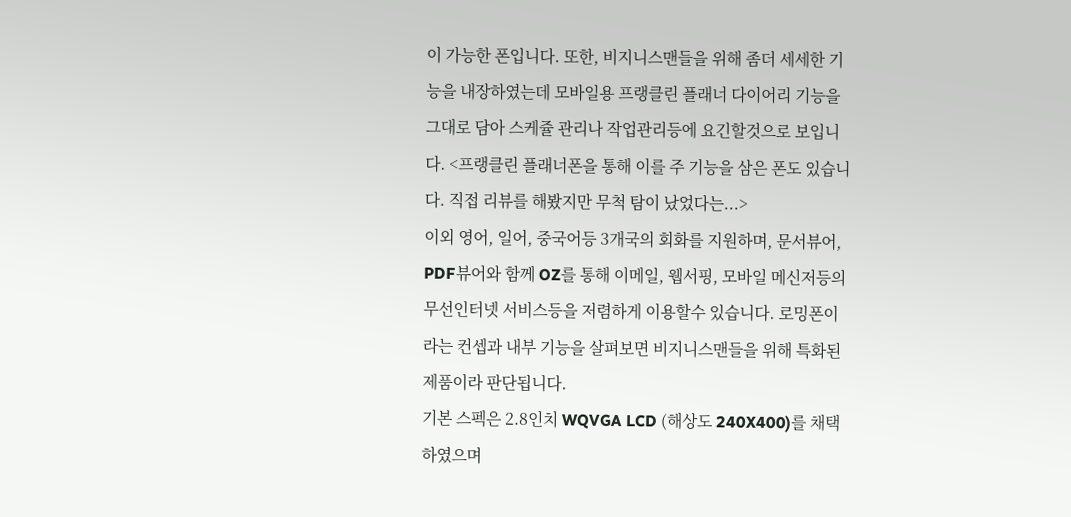이 가능한 폰입니다. 또한, 비지니스맨들을 위해 좀더 세세한 기능을 내장하였는데 모바일용 프랭클린 플래너 다이어리 기능을 그대로 담아 스케쥴 관리나 작업관리등에 요긴할것으로 보입니다. <프랭클린 플래너폰을 통해 이를 주 기능을 삼은 폰도 있습니다. 직접 리뷰를 해봤지만 무척 탐이 났었다는...>
이외 영어, 일어, 중국어등 3개국의 회화를 지원하며, 문서뷰어, PDF뷰어와 함께 OZ를 통해 이메일, 웹서핑, 모바일 메신저등의 무선인터넷 서비스등을 저렴하게 이용할수 있습니다. 로밍폰이라는 컨셉과 내부 기능을 살펴보면 비지니스맨들을 위해 특화된 제품이라 판단됩니다.
기본 스펙은 2.8인치 WQVGA LCD (해상도 240X400)를 채택하였으며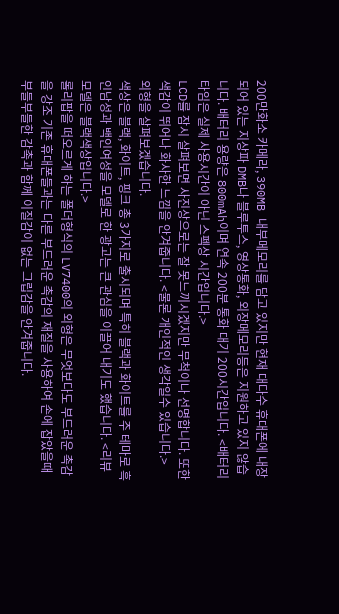200만화소 카메라, 390MB 내부메모리를 담고 있지만 현재 대다수 휴대폰에 내장되어 있는 지상파 DMB나 블루투스, 영상통화, 외장메모리등은 지원하고 있지 않습니다. 배터리 용량은 800mAh이며 연속 200분 통화 대기 200시간입니다. <배터리 타임은 실제 사용시간이 아닌 스펙상 시간입니다.>
LCD를 잠시 살펴보면 사진상으로는 잘 못느끼시겠지만 무척이나 선명합니다. 또한 색감이 뛰어나 화사한 느낌을 안겨줍니다. <물론 개인적인 생각일수 있습니다.>
외형을 살펴보겠습니다.
색상은 블랙, 화이트, 핑크 총 3가지로 출시되며 특히 블랙과 화이트를 주 테마로 흑인남성과 백인여성을 모델로 한 광고는 큰 관심을 이끌어 내기도 했습니다. <리뷰 모델은 블랙색상입니다.>
롤리팝을 떠오르게 하는 폴더형식의 LV7400의 외형은 무엇보다도 부드러운 촉감을 강조 기존 휴대폰들과는 다른 부드러운 촉감의 재질을 사용하여 손에 잡았을때 부들부들한 감촉과 함께 이질감이 없는 그립감을 안겨줍니다.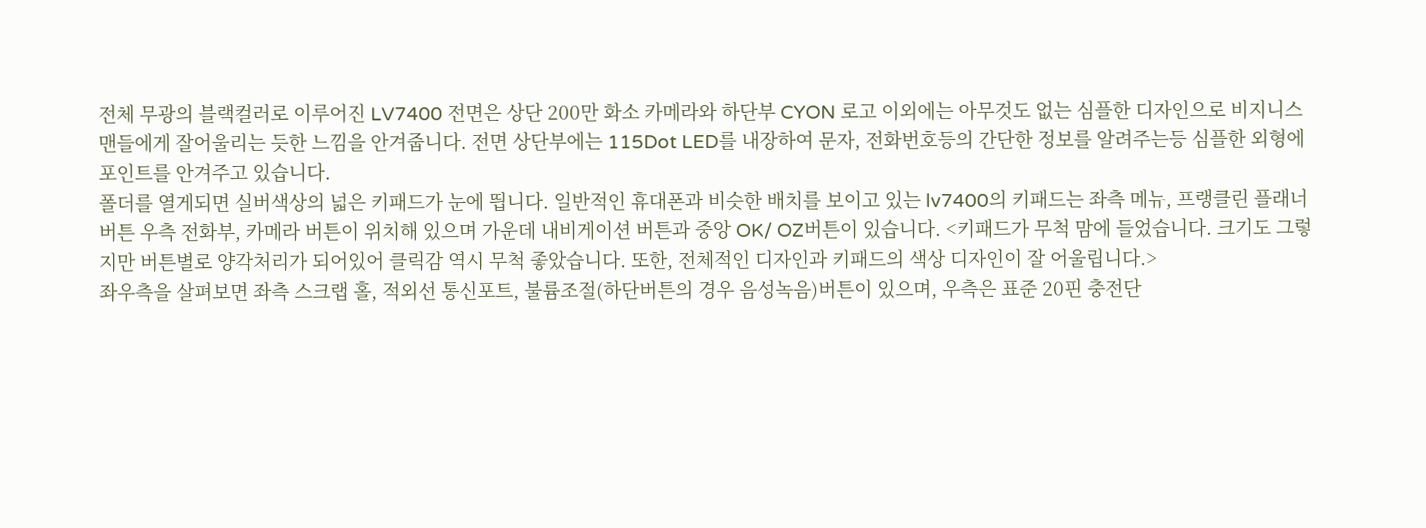전체 무광의 블랙컬러로 이루어진 LV7400 전면은 상단 200만 화소 카메라와 하단부 CYON 로고 이외에는 아무것도 없는 심플한 디자인으로 비지니스맨들에게 잘어울리는 듯한 느낌을 안겨줍니다. 전면 상단부에는 115Dot LED를 내장하여 문자, 전화번호등의 간단한 정보를 알려주는등 심플한 외형에 포인트를 안겨주고 있습니다.
폴더를 열게되면 실버색상의 넓은 키패드가 눈에 띕니다. 일반적인 휴대폰과 비슷한 배치를 보이고 있는 lv7400의 키패드는 좌측 메뉴, 프랭클린 플래너 버튼 우측 전화부, 카메라 버튼이 위치해 있으며 가운데 내비게이션 버튼과 중앙 OK/ OZ버튼이 있습니다. <키패드가 무척 맘에 들었습니다. 크기도 그렇지만 버튼별로 양각처리가 되어있어 클릭감 역시 무척 좋았습니다. 또한, 전체적인 디자인과 키패드의 색상 디자인이 잘 어울립니다.>
좌우측을 살펴보면 좌측 스크랩 홀, 적외선 통신포트, 불륨조절(하단버튼의 경우 음성녹음)버튼이 있으며, 우측은 표준 20핀 충전단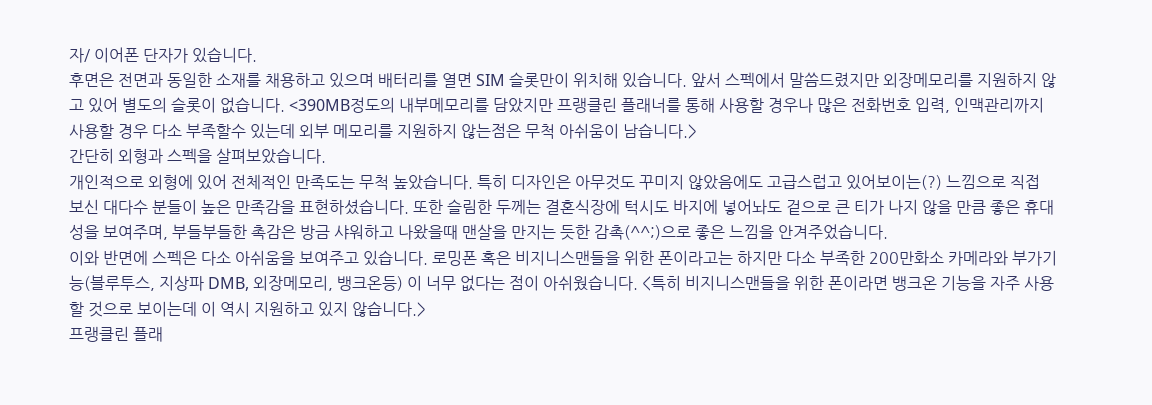자/ 이어폰 단자가 있습니다.
후면은 전면과 동일한 소재를 채용하고 있으며 배터리를 열면 SIM 슬롯만이 위치해 있습니다. 앞서 스펙에서 말씀드렸지만 외장메모리를 지원하지 않고 있어 별도의 슬롯이 없습니다. <390MB정도의 내부메모리를 담았지만 프랭클린 플래너를 통해 사용할 경우나 많은 전화번호 입력, 인맥관리까지 사용할 경우 다소 부족할수 있는데 외부 메모리를 지원하지 않는점은 무척 아쉬움이 남습니다.>
간단히 외형과 스펙을 살펴보았습니다.
개인적으로 외형에 있어 전체적인 만족도는 무척 높았습니다. 특히 디자인은 아무것도 꾸미지 않았음에도 고급스럽고 있어보이는(?) 느낌으로 직접 보신 대다수 분들이 높은 만족감을 표현하셨습니다. 또한 슬림한 두께는 결혼식장에 턱시도 바지에 넣어놔도 겉으로 큰 티가 나지 않을 만큼 좋은 휴대성을 보여주며, 부들부들한 촉감은 방금 샤워하고 나왔을때 맨살을 만지는 듯한 감촉(^^;)으로 좋은 느낌을 안겨주었습니다.
이와 반면에 스펙은 다소 아쉬움을 보여주고 있습니다. 로밍폰 혹은 비지니스맨들을 위한 폰이라고는 하지만 다소 부족한 200만화소 카메라와 부가기능(블루투스, 지상파 DMB, 외장메모리, 뱅크온등) 이 너무 없다는 점이 아쉬웠습니다. <특히 비지니스맨들을 위한 폰이라면 뱅크온 기능을 자주 사용할 것으로 보이는데 이 역시 지원하고 있지 않습니다.>
프랭클린 플래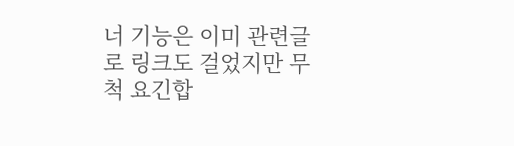너 기능은 이미 관련글로 링크도 걸었지만 무척 요긴합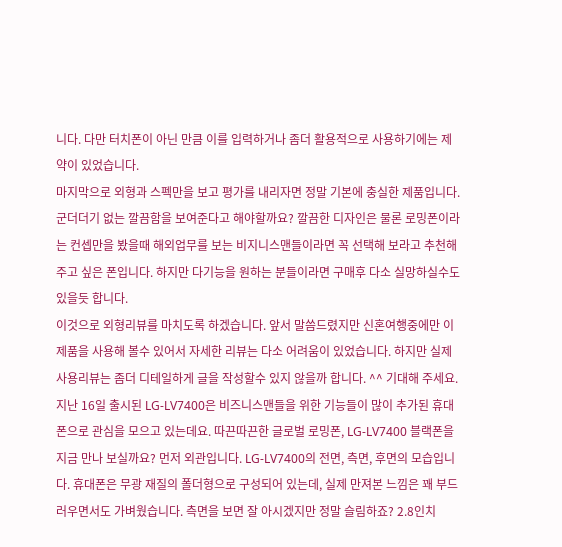니다. 다만 터치폰이 아닌 만큼 이를 입력하거나 좀더 활용적으로 사용하기에는 제약이 있었습니다.
마지막으로 외형과 스펙만을 보고 평가를 내리자면 정말 기본에 충실한 제품입니다. 군더더기 없는 깔끔함을 보여준다고 해야할까요? 깔끔한 디자인은 물론 로밍폰이라는 컨셉만을 봤을때 해외업무를 보는 비지니스맨들이라면 꼭 선택해 보라고 추천해주고 싶은 폰입니다. 하지만 다기능을 원하는 분들이라면 구매후 다소 실망하실수도 있을듯 합니다.
이것으로 외형리뷰를 마치도록 하겠습니다. 앞서 말씀드렸지만 신혼여행중에만 이 제품을 사용해 볼수 있어서 자세한 리뷰는 다소 어려움이 있었습니다. 하지만 실제 사용리뷰는 좀더 디테일하게 글을 작성할수 있지 않을까 합니다. ^^ 기대해 주세요.
지난 16일 출시된 LG-LV7400은 비즈니스맨들을 위한 기능들이 많이 추가된 휴대폰으로 관심을 모으고 있는데요. 따끈따끈한 글로벌 로밍폰, LG-LV7400 블랙폰을 지금 만나 보실까요? 먼저 외관입니다. LG-LV7400의 전면, 측면, 후면의 모습입니다. 휴대폰은 무광 재질의 폴더형으로 구성되어 있는데, 실제 만져본 느낌은 꽤 부드러우면서도 가벼웠습니다. 측면을 보면 잘 아시겠지만 정말 슬림하죠? 2.8인치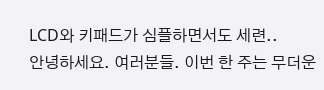LCD와 키패드가 심플하면서도 세련..
안녕하세요. 여러분들. 이번 한 주는 무더운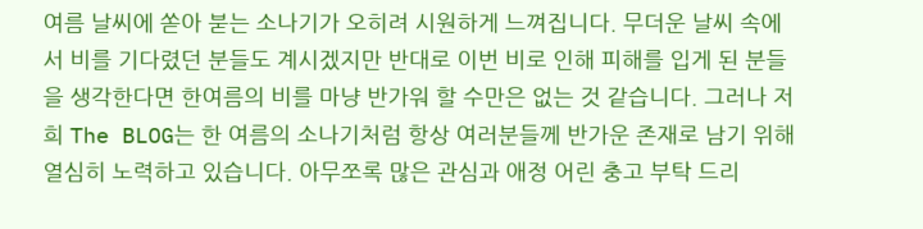여름 날씨에 쏟아 붇는 소나기가 오히려 시원하게 느껴집니다. 무더운 날씨 속에서 비를 기다렸던 분들도 계시겠지만 반대로 이번 비로 인해 피해를 입게 된 분들을 생각한다면 한여름의 비를 마냥 반가워 할 수만은 없는 것 같습니다. 그러나 저희 The BLOG는 한 여름의 소나기처럼 항상 여러분들께 반가운 존재로 남기 위해 열심히 노력하고 있습니다. 아무쪼록 많은 관심과 애정 어린 충고 부탁 드리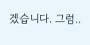겠습니다. 그럼..